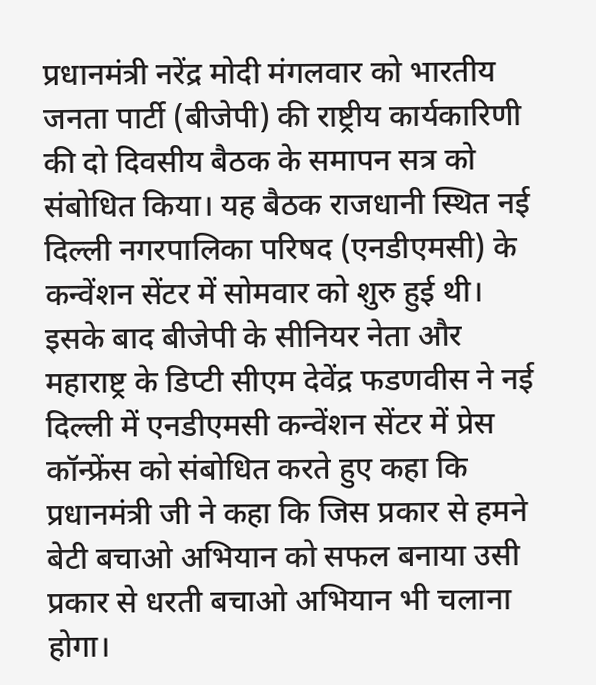प्रधानमंत्री नरेंद्र मोदी मंगलवार को भारतीय जनता पार्टी (बीजेपी) की राष्ट्रीय कार्यकारिणी की दो दिवसीय बैठक के समापन सत्र को संबोधित किया। यह बैठक राजधानी स्थित नई दिल्ली नगरपालिका परिषद (एनडीएमसी) के कन्वेंशन सेंटर में सोमवार को शुरु हुई थी। इसके बाद बीजेपी के सीनियर नेता और महाराष्ट्र के डिप्टी सीएम देवेंद्र फडणवीस ने नई दिल्ली में एनडीएमसी कन्वेंशन सेंटर में प्रेस कॉन्फ्रेंस को संबोधित करते हुए कहा कि प्रधानमंत्री जी ने कहा कि जिस प्रकार से हमने बेटी बचाओ अभियान को सफल बनाया उसी प्रकार से धरती बचाओ अभियान भी चलाना होगा।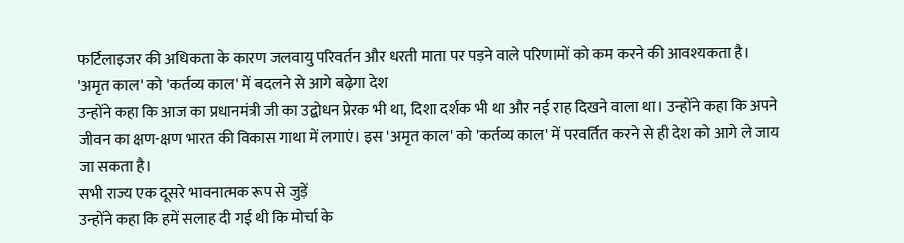फर्टिलाइजर की अधिकता के कारण जलवायु परिवर्तन और धरती माता पर पड़ने वाले परिणामों को कम करने की आवश्यकता है।
'अमृत काल' को 'कर्तव्य काल' में बदलने से आगे बढ़ेगा देश
उन्होंने कहा कि आज का प्रधानमंत्री जी का उद्बोधन प्रेरक भी था, दिशा दर्शक भी था और नई राह दिखने वाला था। उन्होंने कहा कि अपने जीवन का क्षण-क्षण भारत की विकास गाथा में लगाएं। इस 'अमृत काल' को 'कर्तव्य काल' में परवर्तित करने से ही देश को आगे ले जाय जा सकता है।
सभी राज्य एक दूसरे भावनात्मक रूप से जुड़ें
उन्होंने कहा कि हमें सलाह दी गई थी कि मोर्चा के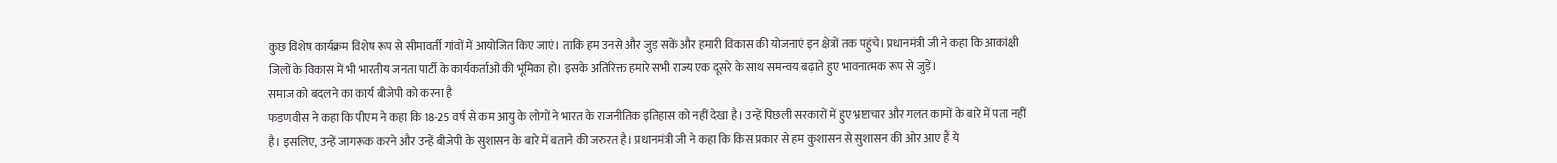कुछ विशेष कार्यक्रम विशेष रूप से सीमावर्ती गांवों में आयोजित किए जाएं। ताकि हम उनसे और जुड़ सकें और हमारी विकास की योजनाएं इन क्षेत्रों तक पहुंचे। प्रधानमंत्री जी ने कहा कि आकांक्षी जिलों के विकास में भी भारतीय जनता पार्टी के कार्यकर्ताओं की भूमिका हो। इसके अतिरिक्त हमारे सभी राज्य एक दूसरे के साथ समन्वय बढ़ाते हुए भावनात्मक रूप से जुड़ें।
समाज को बदलने का कार्य बीजेपी को करना है
फडणवीस ने कहा कि पीएम ने कहा कि 18-25 वर्ष से कम आयु के लोगों ने भारत के राजनीतिक इतिहास को नहीं देखा है। उन्हें पिछली सरकारों में हुए भ्रष्टाचार और गलत कामों के बारे में पता नहीं है। इसलिए, उन्हें जागरूक करने और उन्हें बीजेपी के सुशासन के बारे में बताने की जरुरत है। प्रधानमंत्री जी ने कहा कि किस प्रकार से हम कुशासन से सुशासन की ओर आए हैं ये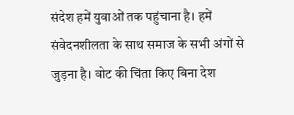संदेश हमें युवाओं तक पहुंचाना है। हमें संवेदनशीलता के साथ समाज के सभी अंगों से जुड़ना है। वोट की चिंता किए बिना देश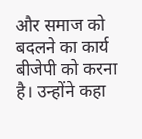और समाज को बदलने का कार्य बीजेपी को करना है। उन्होंने कहा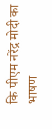कि पीएम नरेंद्र मोदी का भाषण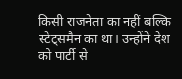किसी राजनेता का नहीं बल्कि स्टेट्समैन का था। उन्होंने देश को पार्टी से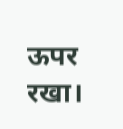ऊपर रखा।